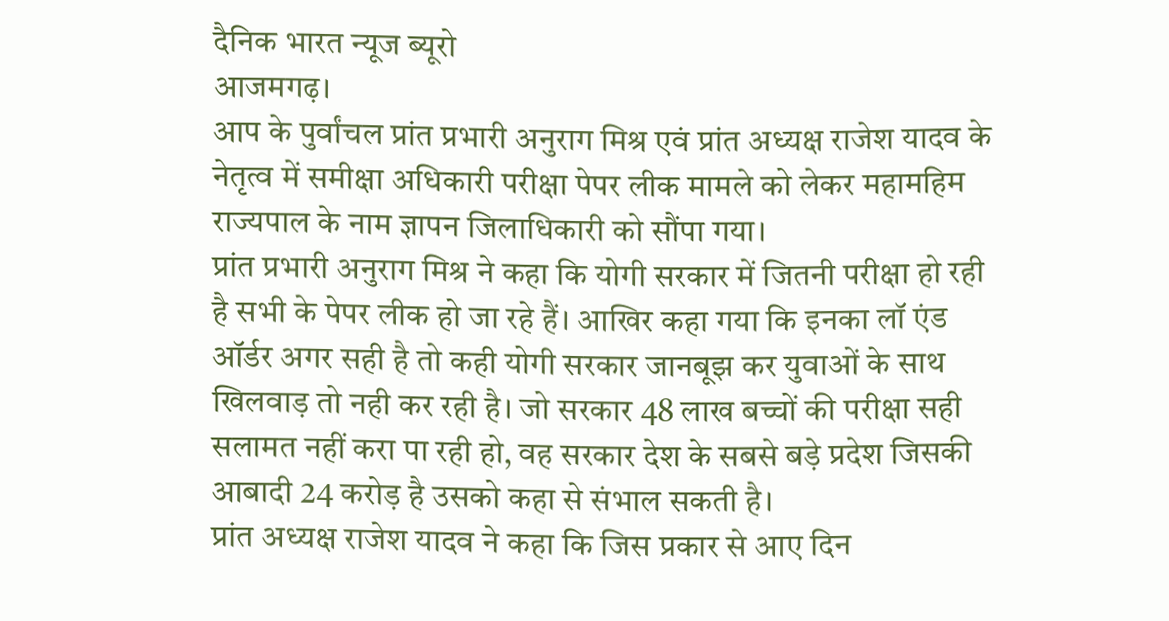दैनिक भारत न्यूज ब्यूरो
आजमगढ़।
आप के पुर्वांचल प्रांत प्रभारी अनुराग मिश्र एवं प्रांत अध्यक्ष राजेश यादव के नेतृत्व में समीक्षा अधिकारी परीक्षा पेपर लीक मामले को लेकर महामहिम राज्यपाल के नाम ज्ञापन जिलाधिकारी को सौंपा गया।
प्रांत प्रभारी अनुराग मिश्र ने कहा कि योगी सरकार में जितनी परीक्षा हो रही है सभी के पेपर लीक हो जा रहे हैं। आखिर कहा गया कि इनका लॉ एंड ऑर्डर अगर सही है तो कही योगी सरकार जानबूझ कर युवाओं के साथ खिलवाड़ तो नही कर रही है। जो सरकार 48 लाख बच्चों की परीक्षा सही सलामत नहीं करा पा रही हो, वह सरकार देश के सबसे बड़े प्रदेश जिसकी आबादी 24 करोड़ है उसको कहा से संभाल सकती है।
प्रांत अध्यक्ष राजेश यादव ने कहा कि जिस प्रकार से आए दिन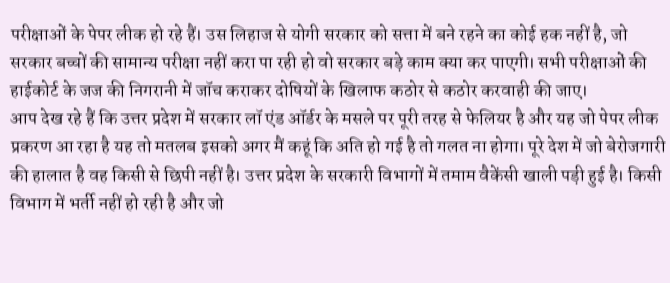परीक्षाओं के पेपर लीक हो रहे हैं। उस लिहाज से योगी सरकार को सत्ता में बने रहने का कोई हक नहीं है, जो सरकार बच्चों की सामान्य परीक्षा नहीं करा पा रही हो वो सरकार बड़े काम क्या कर पाएगी। सभी परीक्षाओं की हाईकोर्ट के जज की निगरानी में जॉच कराकर दोषियों के खिलाफ कठोर से कठोर करवाही की जाए।
आप देख रहे हैं कि उत्तर प्रदेश में सरकार लॉ एंड ऑर्डर के मसले पर पूरी तरह से फेलियर है और यह जो पेपर लीक प्रकरण आ रहा है यह तो मतलब इसको अगर मैं कहूं कि अति हो गई है तो गलत ना होगा। पूरे देश में जो बेरोजगारी की हालात है वह किसी से छिपी नहीं है। उत्तर प्रदेश के सरकारी विभागों में तमाम वैकेंसी खाली पड़ी हुई है। किसी विभाग में भर्ती नहीं हो रही है और जो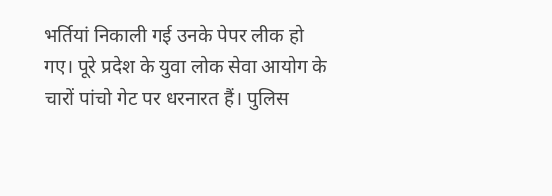भर्तियां निकाली गई उनके पेपर लीक हो गए। पूरे प्रदेश के युवा लोक सेवा आयोग के चारों पांचो गेट पर धरनारत हैं। पुलिस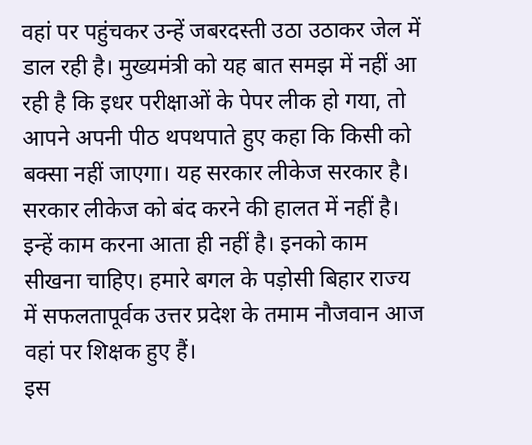वहां पर पहुंचकर उन्हें जबरदस्ती उठा उठाकर जेल में डाल रही है। मुख्यमंत्री को यह बात समझ में नहीं आ रही है कि इधर परीक्षाओं के पेपर लीक हो गया, तो आपने अपनी पीठ थपथपाते हुए कहा कि किसी को बक्सा नहीं जाएगा। यह सरकार लीकेज सरकार है। सरकार लीकेज को बंद करने की हालत में नहीं है। इन्हें काम करना आता ही नहीं है। इनको काम सीखना चाहिए। हमारे बगल के पड़ोसी बिहार राज्य में सफलतापूर्वक उत्तर प्रदेश के तमाम नौजवान आज वहां पर शिक्षक हुए हैं।
इस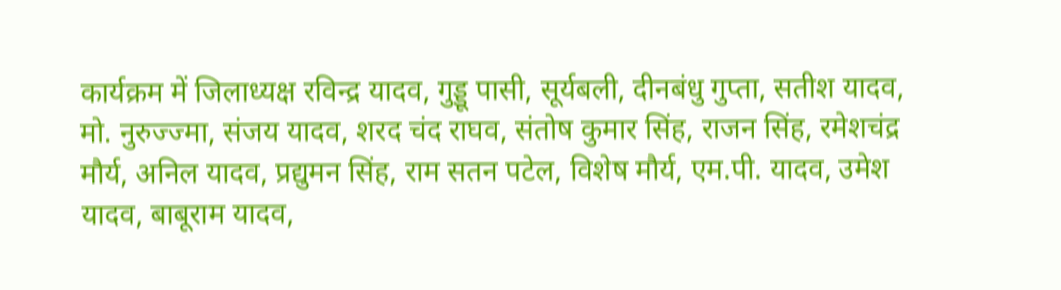कार्यक्रम में जिलाध्यक्ष रविन्द्र यादव, गुड्डू पासी, सूर्यबली, दीनबंधु गुप्ता, सतीश यादव, मो. नुरुज्ज्मा, संजय यादव, शरद चंद राघव, संतोष कुमार सिंह, राजन सिंह, रमेशचंद्र मौर्य, अनिल यादव, प्रद्युमन सिंह, राम सतन पटेल, विशेष मौर्य, एम.पी. यादव, उमेश यादव, बाबूराम यादव,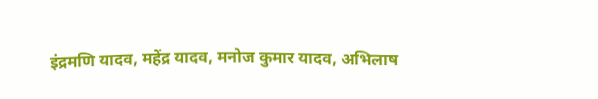इंद्रमणि यादव, महेंद्र यादव, मनोज कुमार यादव, अभिलाष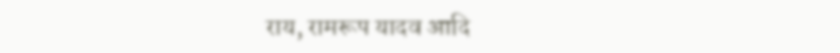राय, रामरूप यादव आदि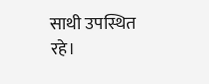साथी उपस्थित रहे।